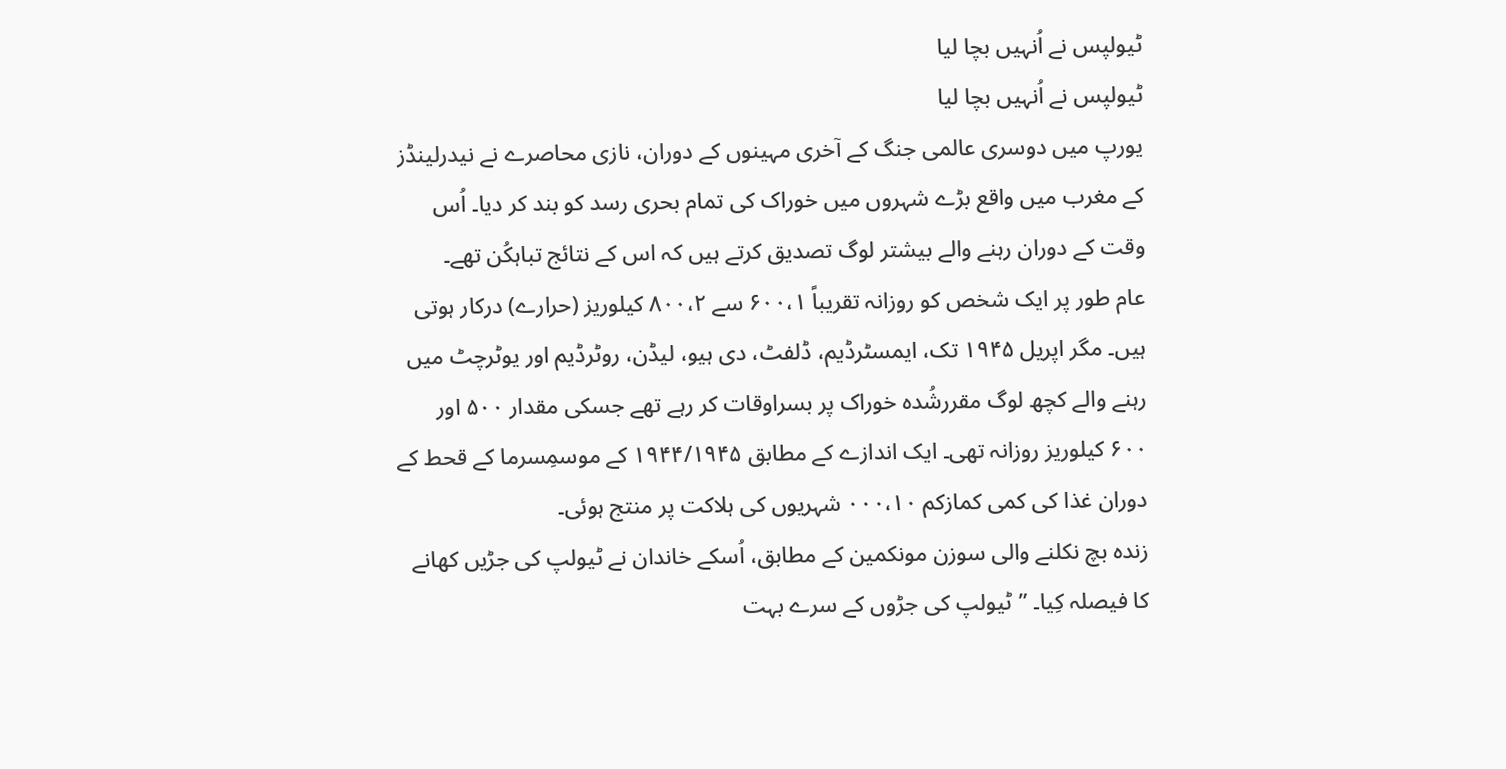ٹیولپس نے اُنہیں بچا لیا
ٹیولپس نے اُنہیں بچا لیا
یورپ میں دوسری عالمی جنگ کے آخری مہینوں کے دوران، نازی محاصرے نے نیدرلینڈز کے مغرب میں واقع بڑے شہروں میں خوراک کی تمام بحری رسد کو بند کر دیا۔ اُس وقت کے دوران رہنے والے بیشتر لوگ تصدیق کرتے ہیں کہ اس کے نتائج تباہکُن تھے۔
عام طور پر ایک شخص کو روزانہ تقریباً ۶۰۰،۱ سے ۸۰۰،۲ کیلوریز (حرارے) درکار ہوتی ہیں۔ مگر اپریل ۱۹۴۵ تک، ایمسٹرڈیم، ڈلفٹ، دی ہیو، لیڈن، روٹرڈیم اور یوٹرچٹ میں رہنے والے کچھ لوگ مقررشُدہ خوراک پر بسراوقات کر رہے تھے جسکی مقدار ۵۰۰ اور ۶۰۰ کیلوریز روزانہ تھی۔ ایک اندازے کے مطابق ۱۹۴۴/۱۹۴۵ کے موسمِسرما کے قحط کے دوران غذا کی کمی کمازکم ۰۰۰،۱۰ شہریوں کی ہلاکت پر منتج ہوئی۔
زندہ بچ نکلنے والی سوزن مونکمین کے مطابق، اُسکے خاندان نے ٹیولپ کی جڑیں کھانے کا فیصلہ کِیا۔ ”ٹیولپ کی جڑوں کے سرے بہت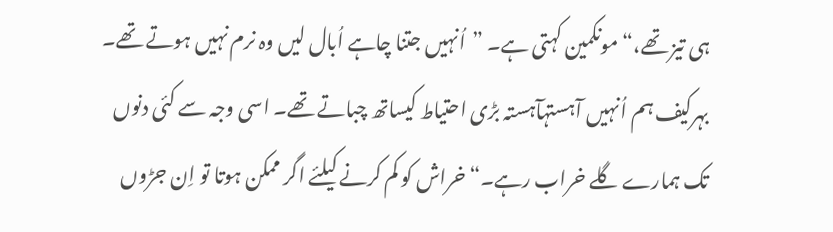ہی تیز تھے،“ مونکمین کہتی ہے۔ ”اُنہیں جتنا چاہے اُبال لیں وہ نرم نہیں ہوتے تھے۔ بہرکیف ہم اُنہیں آہستہآہستہ بڑی احتیاط کیساتھ چباتے تھے۔ اسی وجہ سے کئی دنوں تک ہمارے گلے خراب رہے۔“ خراش کو کم کرنے کیلئے اگر ممکن ہوتا تو اِن جڑوں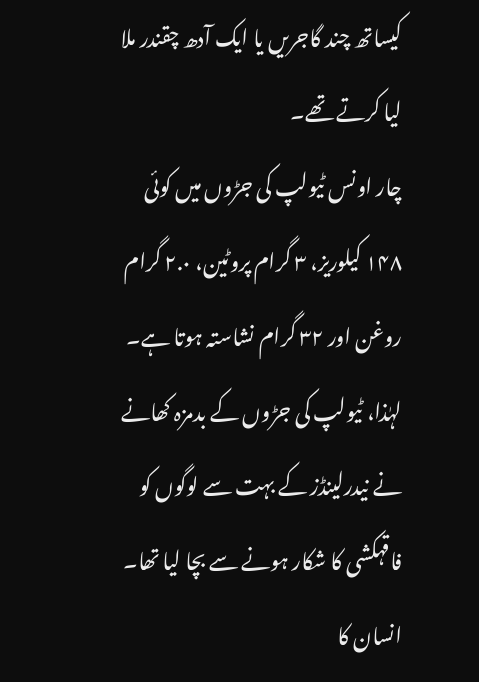کیساتھ چند گاجریں یا ایک آدھ چقندر ملا لیا کرتے تھے۔
چار اونس ٹیولپ کی جڑوں میں کوئی ۱۴۸ کیلوریز، ۳ گرام پروٹین، ۲.۰ گرام روغن اور ۳۲ گرام نشاستہ ہوتا ہے۔ لہٰذا، ٹیولپ کی جڑوں کے بدمزہ کھانے نے نیدرلینڈز کے بہت سے لوگوں کو فاقہکشی کا شکار ہونے سے بچا لیا تھا۔
انسان کا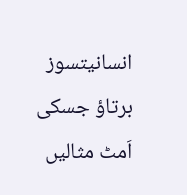انسانیتسوز برتاؤ جسکی اَمٹ مثالیں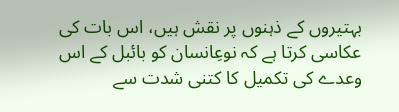بہتیروں کے ذہنوں پر نقش ہیں، اس بات کی عکاسی کرتا ہے کہ نوعِانسان کو بائبل کے اس وعدے کی تکمیل کا کتنی شدت سے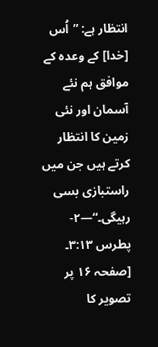انتظار ہے: ”اُس [خدا] کے وعدہ کے موافق ہم نئے آسمان اور نئی زمین کا انتظار کرتے ہیں جن میں راستبازی بسی رہیگی۔“—۲-پطرس ۳:۱۳۔
[صفحہ ۱۶ پر تصویر کا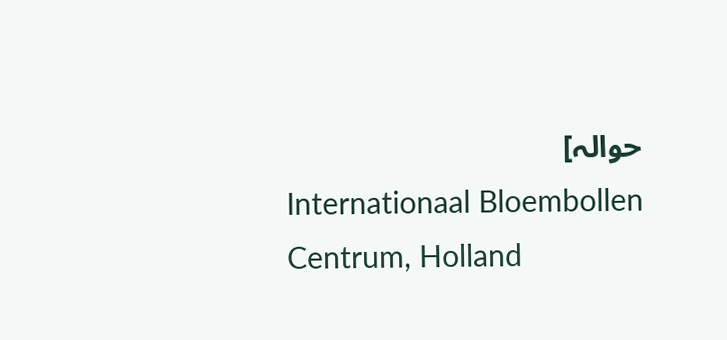حوالہ]
Internationaal Bloembollen Centrum, Holland